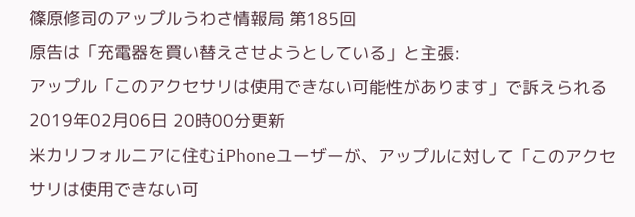篠原修司のアップルうわさ情報局 第185回
原告は「充電器を買い替えさせようとしている」と主張:
アップル「このアクセサリは使用できない可能性があります」で訴えられる
2019年02月06日 20時00分更新
米カリフォルニアに住むiPhoneユーザーが、アップルに対して「このアクセサリは使用できない可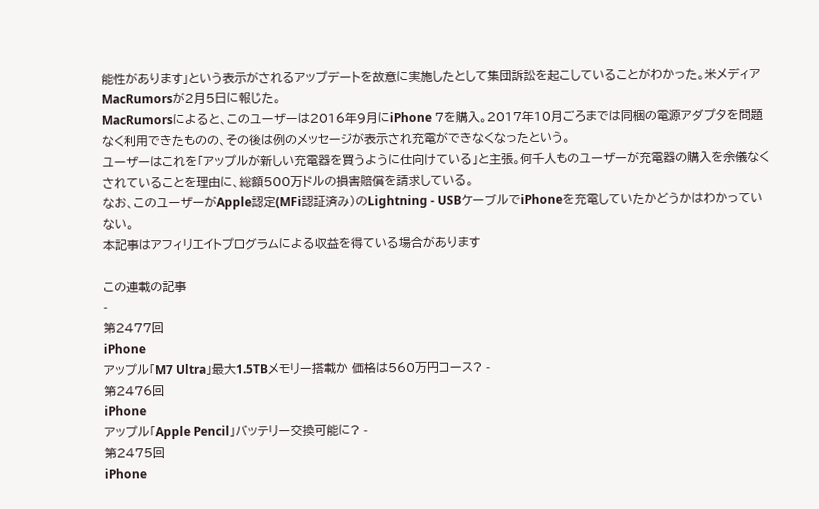能性があります」という表示がされるアップデートを故意に実施したとして集団訴訟を起こしていることがわかった。米メディアMacRumorsが2月5日に報じた。
MacRumorsによると、このユーザーは2016年9月にiPhone 7を購入。2017年10月ごろまでは同梱の電源アダプタを問題なく利用できたものの、その後は例のメッセージが表示され充電ができなくなったという。
ユーザーはこれを「アップルが新しい充電器を買うように仕向けている」と主張。何千人ものユーザーが充電器の購入を余儀なくされていることを理由に、総額500万ドルの損害賠償を請求している。
なお、このユーザーがApple認定(MFi認証済み)のLightning - USBケーブルでiPhoneを充電していたかどうかはわかっていない。
本記事はアフィリエイトプログラムによる収益を得ている場合があります

この連載の記事
-
第2477回
iPhone
アップル「M7 Ultra」最大1.5TBメモリー搭載か 価格は560万円コース? -
第2476回
iPhone
アップル「Apple Pencil」バッテリー交換可能に? -
第2475回
iPhone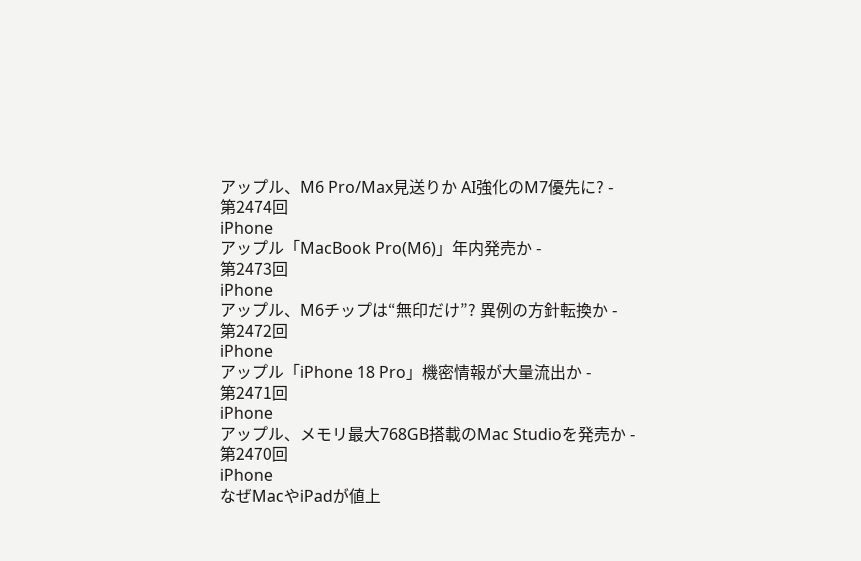アップル、M6 Pro/Max見送りか AI強化のM7優先に? -
第2474回
iPhone
アップル「MacBook Pro(M6)」年内発売か -
第2473回
iPhone
アップル、M6チップは“無印だけ”? 異例の方針転換か -
第2472回
iPhone
アップル「iPhone 18 Pro」機密情報が大量流出か -
第2471回
iPhone
アップル、メモリ最大768GB搭載のMac Studioを発売か -
第2470回
iPhone
なぜMacやiPadが値上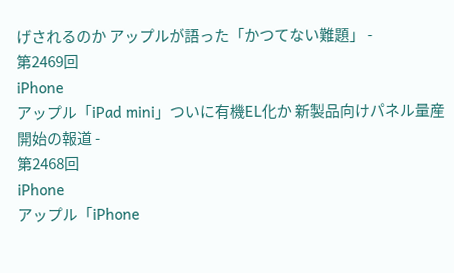げされるのか アップルが語った「かつてない難題」 -
第2469回
iPhone
アップル「iPad mini」ついに有機EL化か 新製品向けパネル量産開始の報道 -
第2468回
iPhone
アップル「iPhone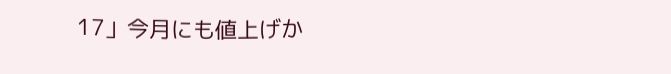17」今月にも値上げか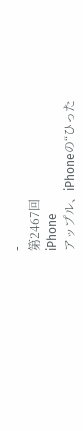-
第2467回
iPhone
アップル、iPhoneの“ひった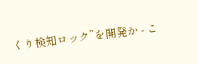くり検知ロック”を開発か - こ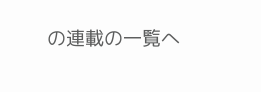の連載の一覧へ